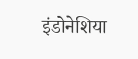इंडोनेशिया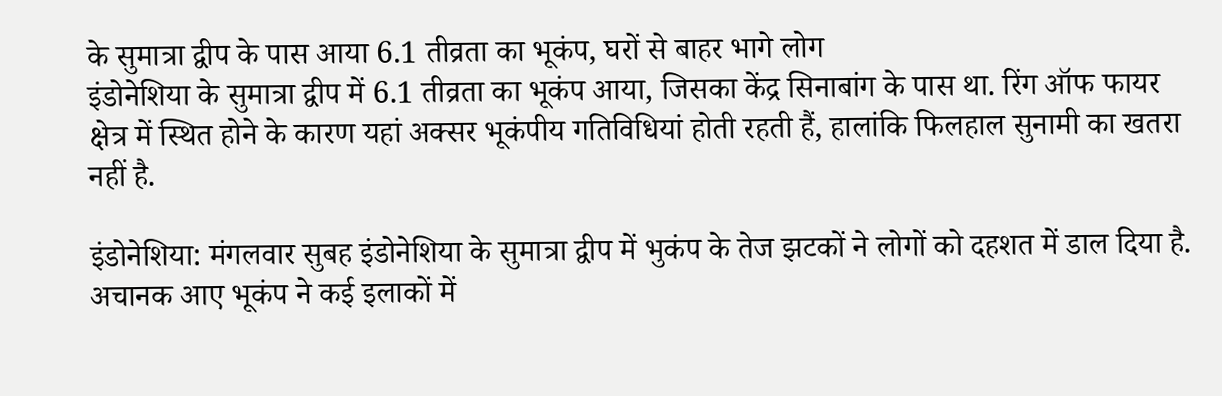के सुमात्रा द्वीप के पास आया 6.1 तीव्रता का भूकंप, घरों से बाहर भागे लोग
इंडोनेशिया के सुमात्रा द्वीप में 6.1 तीव्रता का भूकंप आया, जिसका केंद्र सिनाबांग के पास था. रिंग ऑफ फायर क्षेत्र में स्थित होने के कारण यहां अक्सर भूकंपीय गतिविधियां होती रहती हैं, हालांकि फिलहाल सुनामी का खतरा नहीं है.

इंडोनेशिया: मंगलवार सुबह इंडोनेशिया के सुमात्रा द्वीप में भुकंप के तेज झटकों ने लोगों को दहशत में डाल दिया है. अचानक आए भूकंप ने कई इलाकों में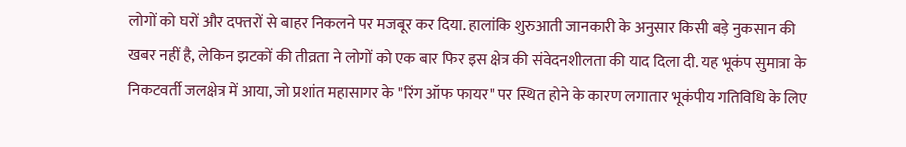लोगों को घरों और दफ्तरों से बाहर निकलने पर मजबूर कर दिया. हालांकि शुरुआती जानकारी के अनुसार किसी बड़े नुकसान की खबर नहीं है, लेकिन झटकों की तीव्रता ने लोगों को एक बार फिर इस क्षेत्र की संवेदनशीलता की याद दिला दी. यह भूकंप सुमात्रा के निकटवर्ती जलक्षेत्र में आया, जो प्रशांत महासागर के "रिंग ऑफ फायर" पर स्थित होने के कारण लगातार भूकंपीय गतिविधि के लिए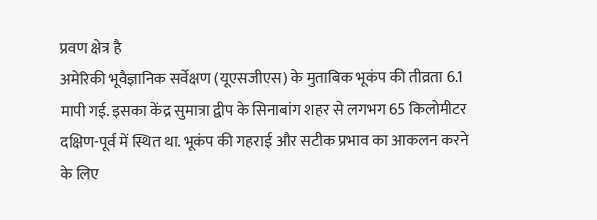प्रवण क्षेत्र है
अमेरिकी भूवैज्ञानिक सर्वेक्षण (यूएसजीएस) के मुताबिक भूकंप की तीव्रता 6.1 मापी गई. इसका केंद्र सुमात्रा द्वीप के सिनाबांग शहर से लगभग 65 किलोमीटर दक्षिण-पूर्व में स्थित था. भूकंप की गहराई और सटीक प्रभाव का आकलन करने के लिए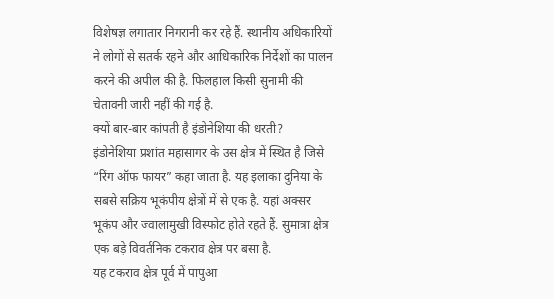विशेषज्ञ लगातार निगरानी कर रहे हैं. स्थानीय अधिकारियों ने लोगों से सतर्क रहने और आधिकारिक निर्देशों का पालन करने की अपील की है. फिलहाल किसी सुनामी की चेतावनी जारी नहीं की गई है.
क्यों बार-बार कांपती है इंडोनेशिया की धरती?
इंडोनेशिया प्रशांत महासागर के उस क्षेत्र में स्थित है जिसे “रिंग ऑफ फायर” कहा जाता है. यह इलाका दुनिया के सबसे सक्रिय भूकंपीय क्षेत्रों में से एक है. यहां अक्सर भूकंप और ज्वालामुखी विस्फोट होते रहते हैं. सुमात्रा क्षेत्र एक बड़े विवर्तनिक टकराव क्षेत्र पर बसा है.
यह टकराव क्षेत्र पूर्व में पापुआ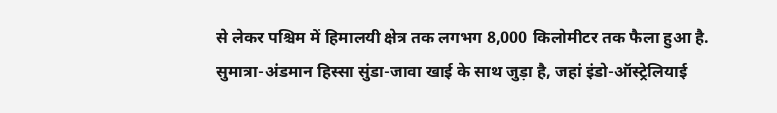से लेकर पश्चिम में हिमालयी क्षेत्र तक लगभग 8,000 किलोमीटर तक फैला हुआ है. सुमात्रा-अंडमान हिस्सा सुंडा-जावा खाई के साथ जुड़ा है, जहां इंडो-ऑस्ट्रेलियाई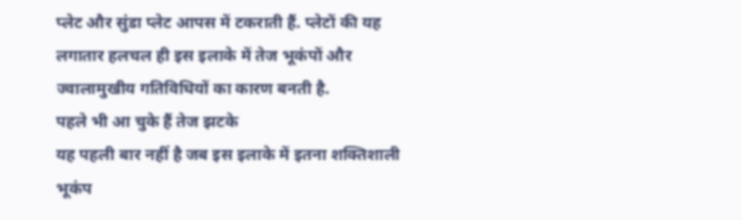प्लेट और सुंडा प्लेट आपस में टकराती हैं. प्लेटों की यह लगातार हलचल ही इस इलाके में तेज भूकंपों और ज्वालामुखीय गतिविधियों का कारण बनती है.
पहले भी आ चुके हैं तेज झटके
यह पहली बार नहीं है जब इस इलाके में इतना शक्तिशाली भूकंप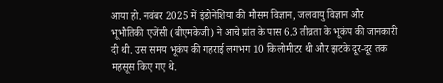आया हो. नवंबर 2025 में इंडोनेशिया की मौसम विज्ञान, जलवायु विज्ञान और भूभौतिकी एजेंसी (बीएमकेजी) ने आचे प्रांत के पास 6.3 तीव्रता के भूकंप की जानकारी दी थी. उस समय भूकंप की गहराई लगभग 10 किलोमीटर थी और झटके दूर-दूर तक महसूस किए गए थे.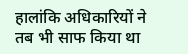हालांकि अधिकारियों ने तब भी साफ किया था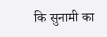कि सुनामी का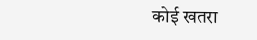कोई खतरा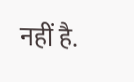नहीं है.